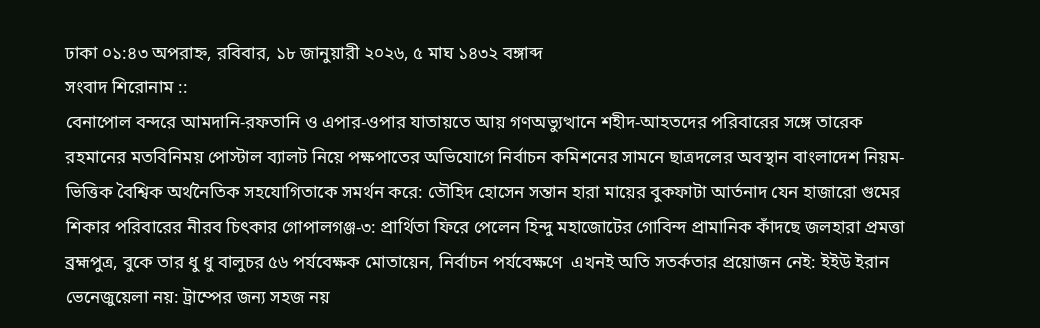ঢাকা ০১:৪৩ অপরাহ্ন, রবিবার, ১৮ জানুয়ারী ২০২৬, ৫ মাঘ ১৪৩২ বঙ্গাব্দ
সংবাদ শিরোনাম ::
বেনাপোল বন্দরে আমদানি-রফতানি ও এপার-ওপার যাতায়তে আয় গণঅভ্যুত্থানে শহীদ-আহতদের পরিবারের সঙ্গে তারেক রহমানের মতবিনিময় পোস্টাল ব্যালট নিয়ে পক্ষপাতের অভিযোগে নির্বাচন কমিশনের সামনে ছাত্রদলের অবস্থান বাংলাদেশ নিয়ম-ভিত্তিক বৈশ্বিক অর্থনৈতিক সহযোগিতাকে সমর্থন করে: তৌহিদ হোসেন সন্তান হারা মায়ের বুকফাটা আর্তনাদ যেন হাজারো গুমের শিকার পরিবারের নীরব চিৎকার গোপালগঞ্জ-৩: প্রার্থিতা ফিরে পেলেন হিন্দু মহাজোটের গোবিন্দ প্রামানিক কাঁদছে জলহারা প্রমত্তা ব্রহ্মপুত্র, বুকে তার ধু ধু বালুচর ৫৬ পর্যবেক্ষক মোতায়েন, নির্বাচন পর্যবেক্ষণে  এখনই অতি সতর্কতার প্রয়োজন নেই: ইইউ ইরান ভেনেজুয়েলা নয়: ট্রাম্পের জন্য সহজ নয়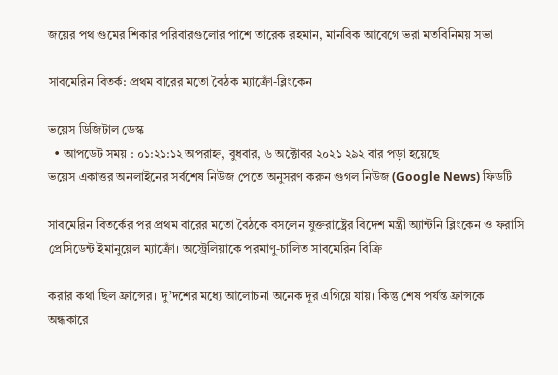জয়ের পথ গুমের শিকার পরিবারগুলোর পাশে তারেক রহমান, মানবিক আবেগে ভরা মতবিনিময় সভা

সাবমেরিন বিতর্ক: প্রথম বারের মতো বৈঠক ম্যাক্রোঁ-ব্লিংকেন

ভয়েস ডিজিটাল ডেস্ক
  • আপডেট সময় : ০১:২১:১২ অপরাহ্ন, বুধবার, ৬ অক্টোবর ২০২১ ২৯২ বার পড়া হয়েছে
ভয়েস একাত্তর অনলাইনের সর্বশেষ নিউজ পেতে অনুসরণ করুন গুগল নিউজ (Google News) ফিডটি

সাবমেরিন বিতর্কের পর প্রথম বারের মতো বৈঠকে বসলেন যুক্তরাষ্ট্রের বিদেশ মন্ত্রী অ্যান্টনি ব্লিংকেন ও ফরাসি প্রেসিডেন্ট ইমানুয়েল ম্যাক্রোঁ। অস্ট্রেলিয়াকে পরমাণু-চালিত সাবমেরিন বিক্রি

করার কথা ছিল ফ্রান্সের। দু’দশের মধ্যে আলোচনা অনেক দূর এগিয়ে যায়। কিন্তু শেষ পর্যন্ত ফ্রান্সকে অন্ধকারে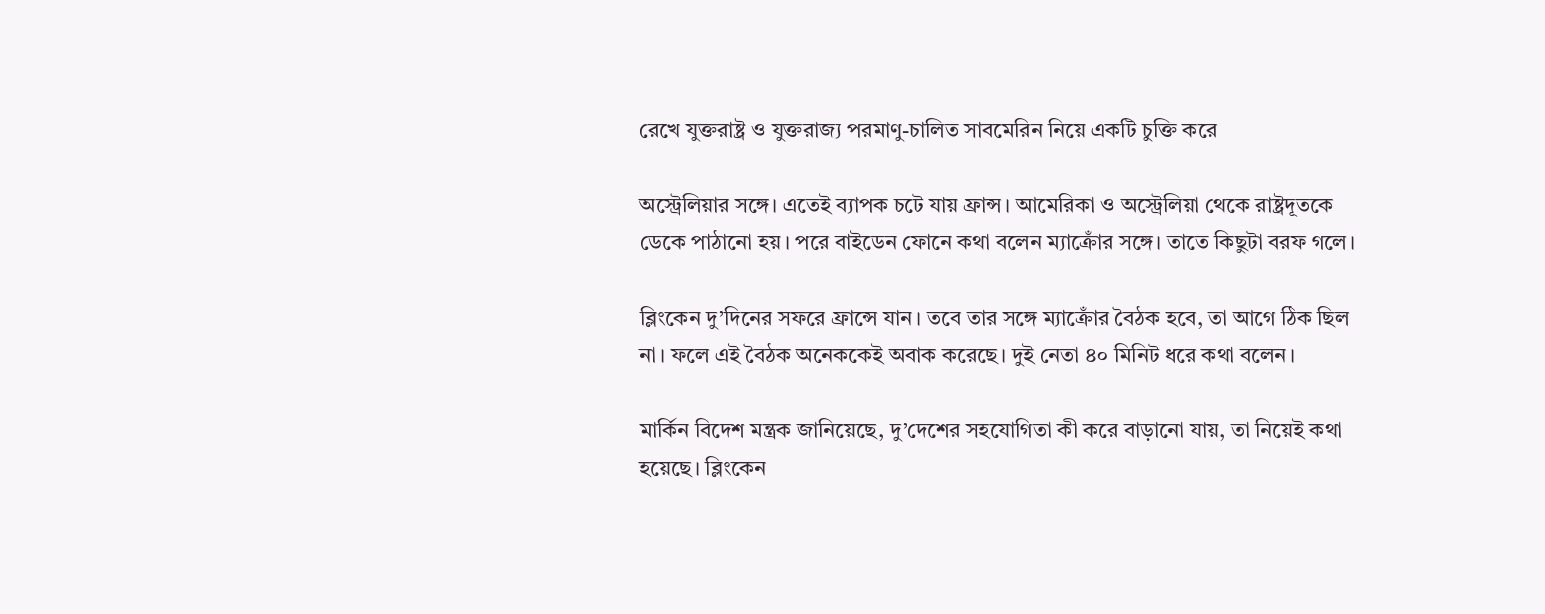রেখে যুক্তরাষ্ট্র ও যুক্তরাজ্য পরমাণু-চালিত সাবমেরিন নিয়ে একটি চুক্তি করে

অস্ট্রেলিয়ার সঙ্গে। এতেই ব্যাপক চটে যায় ফ্রান্স। আমেরিকা ও অস্ট্রেলিয়া থেকে রাষ্ট্রদূতকে ডেকে পাঠানো হয়। পরে বাইডেন ফোনে কথা বলেন ম্যাক্রোঁর সঙ্গে। তাতে কিছুটা বরফ গলে।

ব্লিংকেন দু’দিনের সফরে ফ্রান্সে যান। তবে তার সঙ্গে ম্যাক্রোঁর বৈঠক হবে, তা আগে ঠিক ছিল না। ফলে এই বৈঠক অনেককেই অবাক করেছে। দুই নেতা ৪০ মিনিট ধরে কথা বলেন।

মার্কিন বিদেশ মন্ত্রক জানিয়েছে, দু’দেশের সহযোগিতা কী করে বাড়ানো যায়, তা নিয়েই কথা হয়েছে। ব্লিংকেন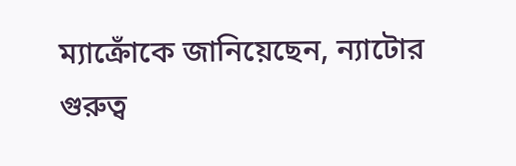ম্যাক্রোঁকে জানিয়েছেন, ন্যাটোর গুরুত্ব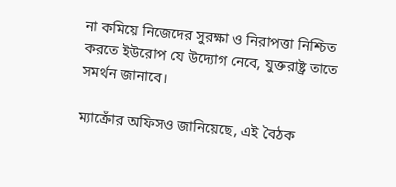না কমিয়ে নিজেদের সুরক্ষা ও নিরাপত্তা নিশ্চিত করতে ইউরোপ যে উদ্যোগ নেবে, যুক্তরাষ্ট্র তাতে সমর্থন জানাবে।

ম্যাক্রোঁর অফিসও জানিয়েছে, এই বৈঠক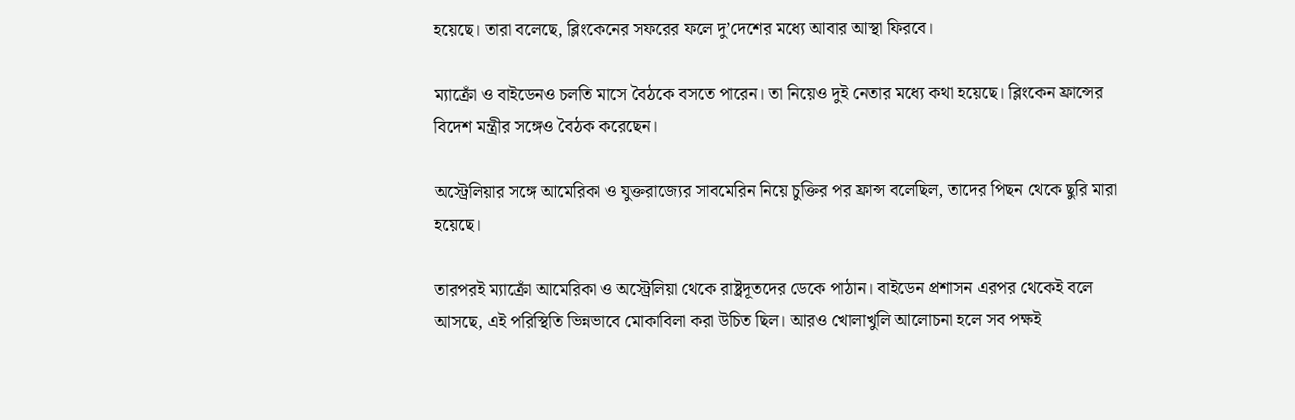হয়েছে। তারা বলেছে, ব্লিংকেনের সফরের ফলে দু’দেশের মধ্যে আবার আস্থা ফিরবে।

ম্যাক্রোঁ ও বাইডেনও চলতি মাসে বৈঠকে বসতে পারেন। তা নিয়েও দুই নেতার মধ্যে কথা হয়েছে। ব্লিংকেন ফ্রান্সের বিদেশ মন্ত্রীর সঙ্গেও বৈঠক করেছেন।

অস্ট্রেলিয়ার সঙ্গে আমেরিকা ও যুক্তরাজ্যের সাবমেরিন নিয়ে চুক্তির পর ফ্রান্স বলেছিল, তাদের পিছন থেকে ছুরি মারা হয়েছে।

তারপরই ম্যাক্রোঁ আমেরিকা ও অস্ট্রেলিয়া থেকে রাষ্ট্রদূতদের ডেকে পাঠান। বাইডেন প্রশাসন এরপর থেকেই বলে আসছে, এই পরিস্থিতি ভিন্নভাবে মোকাবিলা করা উচিত ছিল। আরও খোলাখুলি আলোচনা হলে সব পক্ষই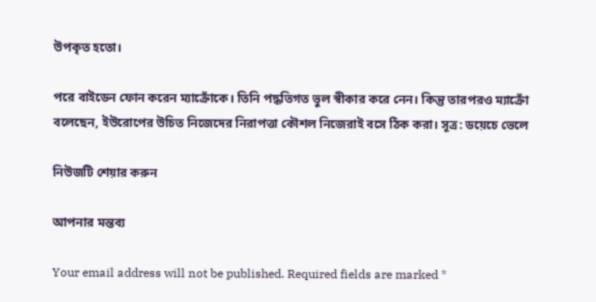উপকৃত হতো।

পরে বাইডেন ফোন করেন ম্যাক্রোঁকে। তিনি পদ্ধতিগত ভুল স্বীকার করে নেন। কিন্তু তারপরও ম্যাক্রোঁ বলেছেন, ইউরোপের উচিত নিজেদের নিরাপত্তা কৌশল নিজেরাই বসে ঠিক করা। সূত্র: ডয়েচে ভেলে

নিউজটি শেয়ার করুন

আপনার মন্তব্য

Your email address will not be published. Required fields are marked *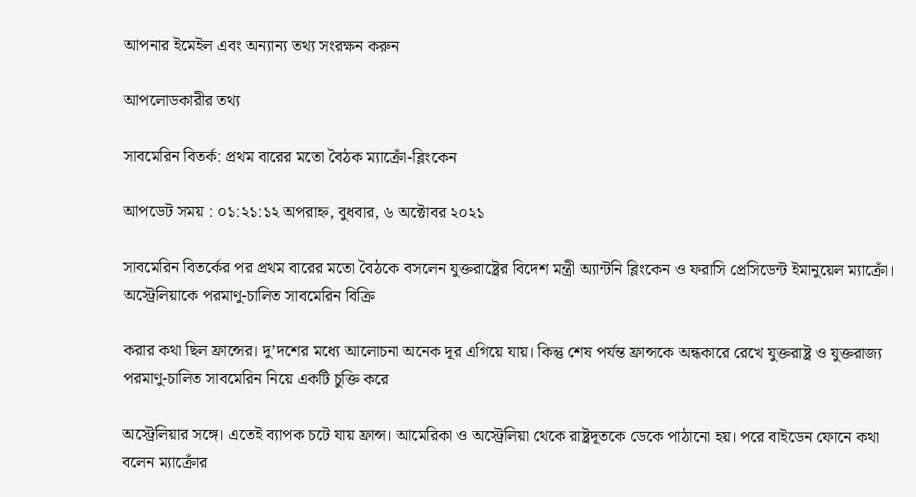আপনার ইমেইল এবং অন্যান্য তথ্য সংরক্ষন করুন

আপলোডকারীর তথ্য

সাবমেরিন বিতর্ক: প্রথম বারের মতো বৈঠক ম্যাক্রোঁ-ব্লিংকেন

আপডেট সময় : ০১:২১:১২ অপরাহ্ন, বুধবার, ৬ অক্টোবর ২০২১

সাবমেরিন বিতর্কের পর প্রথম বারের মতো বৈঠকে বসলেন যুক্তরাষ্ট্রের বিদেশ মন্ত্রী অ্যান্টনি ব্লিংকেন ও ফরাসি প্রেসিডেন্ট ইমানুয়েল ম্যাক্রোঁ। অস্ট্রেলিয়াকে পরমাণু-চালিত সাবমেরিন বিক্রি

করার কথা ছিল ফ্রান্সের। দু’দশের মধ্যে আলোচনা অনেক দূর এগিয়ে যায়। কিন্তু শেষ পর্যন্ত ফ্রান্সকে অন্ধকারে রেখে যুক্তরাষ্ট্র ও যুক্তরাজ্য পরমাণু-চালিত সাবমেরিন নিয়ে একটি চুক্তি করে

অস্ট্রেলিয়ার সঙ্গে। এতেই ব্যাপক চটে যায় ফ্রান্স। আমেরিকা ও অস্ট্রেলিয়া থেকে রাষ্ট্রদূতকে ডেকে পাঠানো হয়। পরে বাইডেন ফোনে কথা বলেন ম্যাক্রোঁর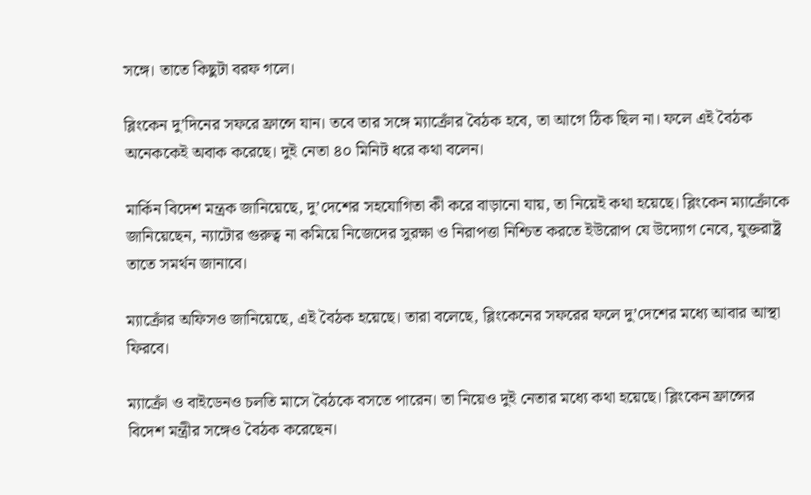সঙ্গে। তাতে কিছুটা বরফ গলে।

ব্লিংকেন দু’দিনের সফরে ফ্রান্সে যান। তবে তার সঙ্গে ম্যাক্রোঁর বৈঠক হবে, তা আগে ঠিক ছিল না। ফলে এই বৈঠক অনেককেই অবাক করেছে। দুই নেতা ৪০ মিনিট ধরে কথা বলেন।

মার্কিন বিদেশ মন্ত্রক জানিয়েছে, দু’দেশের সহযোগিতা কী করে বাড়ানো যায়, তা নিয়েই কথা হয়েছে। ব্লিংকেন ম্যাক্রোঁকে জানিয়েছেন, ন্যাটোর গুরুত্ব না কমিয়ে নিজেদের সুরক্ষা ও নিরাপত্তা নিশ্চিত করতে ইউরোপ যে উদ্যোগ নেবে, যুক্তরাষ্ট্র তাতে সমর্থন জানাবে।

ম্যাক্রোঁর অফিসও জানিয়েছে, এই বৈঠক হয়েছে। তারা বলেছে, ব্লিংকেনের সফরের ফলে দু’দেশের মধ্যে আবার আস্থা ফিরবে।

ম্যাক্রোঁ ও বাইডেনও চলতি মাসে বৈঠকে বসতে পারেন। তা নিয়েও দুই নেতার মধ্যে কথা হয়েছে। ব্লিংকেন ফ্রান্সের বিদেশ মন্ত্রীর সঙ্গেও বৈঠক করেছেন।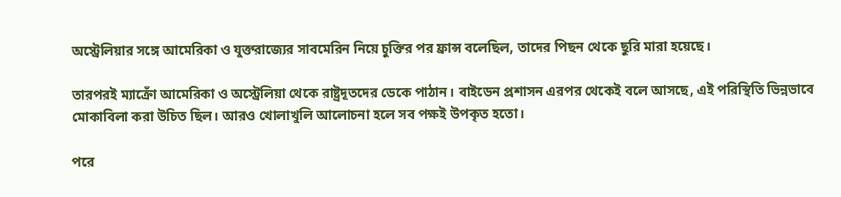অস্ট্রেলিয়ার সঙ্গে আমেরিকা ও যুক্তরাজ্যের সাবমেরিন নিয়ে চুক্তির পর ফ্রান্স বলেছিল, তাদের পিছন থেকে ছুরি মারা হয়েছে।

তারপরই ম্যাক্রোঁ আমেরিকা ও অস্ট্রেলিয়া থেকে রাষ্ট্রদূতদের ডেকে পাঠান। বাইডেন প্রশাসন এরপর থেকেই বলে আসছে, এই পরিস্থিতি ভিন্নভাবে মোকাবিলা করা উচিত ছিল। আরও খোলাখুলি আলোচনা হলে সব পক্ষই উপকৃত হতো।

পরে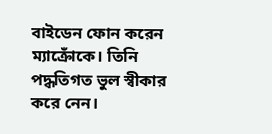বাইডেন ফোন করেন ম্যাক্রোঁকে। তিনি পদ্ধতিগত ভুল স্বীকার করে নেন।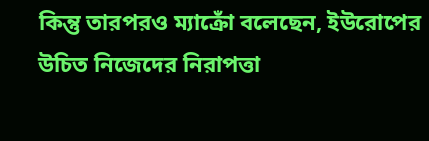কিন্তু তারপরও ম্যাক্রোঁ বলেছেন, ইউরোপের উচিত নিজেদের নিরাপত্তা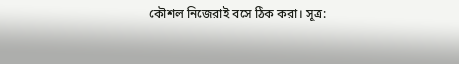কৌশল নিজেরাই বসে ঠিক করা। সূত্র: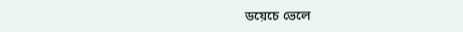ডয়েচে ভেলে